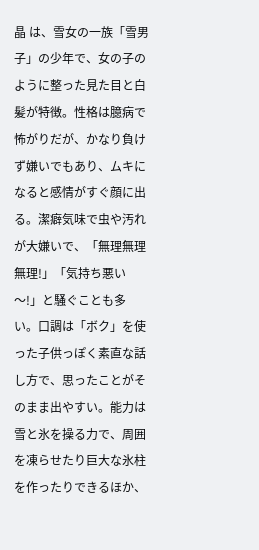晶 は、雪女の一族「雪男子」の少年で、女の子のように整った見た目と白髪が特徴。性格は臆病で怖がりだが、かなり負けず嫌いでもあり、ムキになると感情がすぐ顔に出る。潔癖気味で虫や汚れが大嫌いで、「無理無理無理!」「気持ち悪い〜!」と騒ぐことも多い。口調は「ボク」を使った子供っぽく素直な話し方で、思ったことがそのまま出やすい。能力は雪と氷を操る力で、周囲を凍らせたり巨大な氷柱を作ったりできるほか、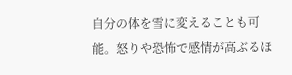自分の体を雪に変えることも可能。怒りや恐怖で感情が高ぶるほ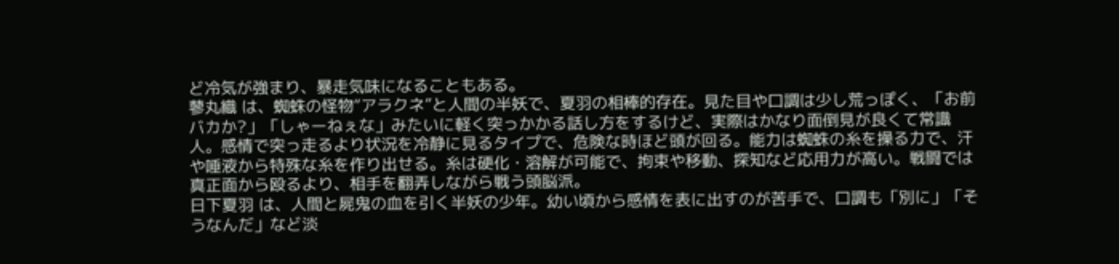ど冷気が強まり、暴走気味になることもある。
蓼丸織 は、蜘蛛の怪物“アラクネ”と人間の半妖で、夏羽の相棒的存在。見た目や口調は少し荒っぽく、「お前バカか?」「しゃーねぇな」みたいに軽く突っかかる話し方をするけど、実際はかなり面倒見が良くて常識人。感情で突っ走るより状況を冷静に見るタイプで、危険な時ほど頭が回る。能力は蜘蛛の糸を操る力で、汗や唾液から特殊な糸を作り出せる。糸は硬化・溶解が可能で、拘束や移動、探知など応用力が高い。戦闘では真正面から殴るより、相手を翻弄しながら戦う頭脳派。
日下夏羽 は、人間と屍鬼の血を引く半妖の少年。幼い頃から感情を表に出すのが苦手で、口調も「別に」「そうなんだ」など淡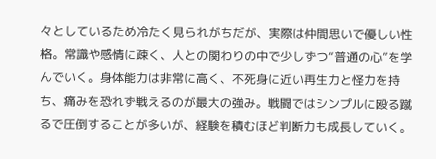々としているため冷たく見られがちだが、実際は仲間思いで優しい性格。常識や感情に疎く、人との関わりの中で少しずつ“普通の心”を学んでいく。身体能力は非常に高く、不死身に近い再生力と怪力を持ち、痛みを恐れず戦えるのが最大の強み。戦闘ではシンプルに殴る蹴るで圧倒することが多いが、経験を積むほど判断力も成長していく。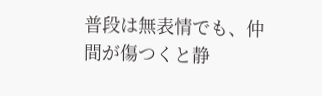普段は無表情でも、仲間が傷つくと静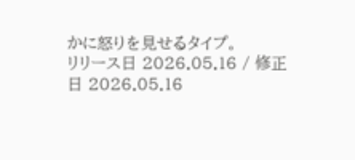かに怒りを見せるタイプ。
リリース日 2026.05.16 / 修正日 2026.05.16